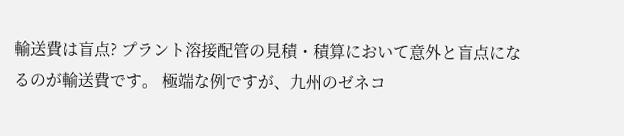輸送費は盲点? プラント溶接配管の見積・積算において意外と盲点になるのが輸送費です。 極端な例ですが、九州のゼネコ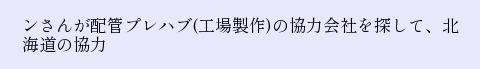ンさんが配管プレハブ(工場製作)の協力会社を探して、北海道の協力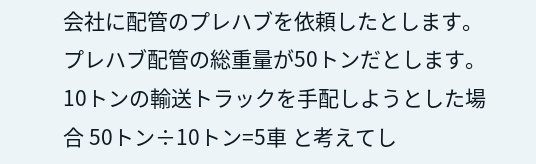会社に配管のプレハブを依頼したとします。 プレハブ配管の総重量が50トンだとします。10トンの輸送トラックを手配しようとした場合 50トン÷10トン=5車 と考えてし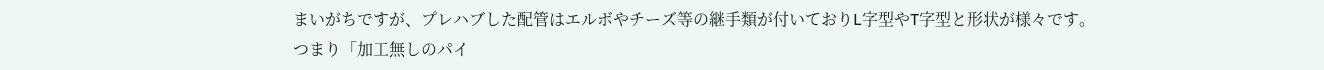まいがちですが、プレハブした配管はエルボやチーズ等の継手類が付いておりL字型やT字型と形状が様々です。 つまり「加工無しのパイ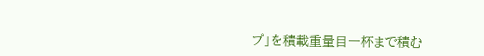プ」を積載重量目一杯まで積む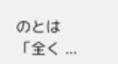のとは「全く ...